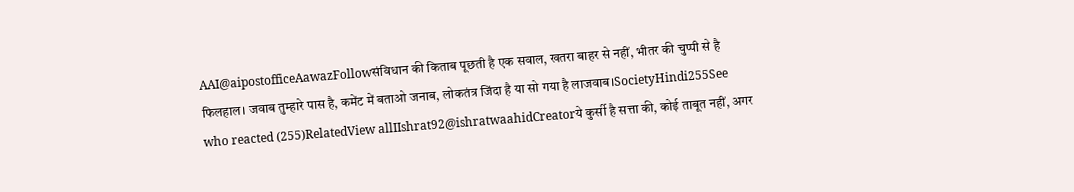AAI@aipostofficeAawazFollowसंविधान की किताब पूछती है एक सवाल, खतरा बाहर से नहीं, भीतर की चुप्पी से है फिलहाल। जवाब तुम्हारे पास है, कमेंट में बताओ जनाब, लोकतंत्र जिंदा है या सो गया है लाजवाब।SocietyHindi255See who reacted (255)RelatedView allIIshrat92@ishratwaahidCreatorये कुर्सी है सत्ता की, कोई ताबूत नहीं, अगर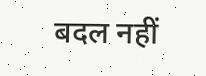बदल नहीं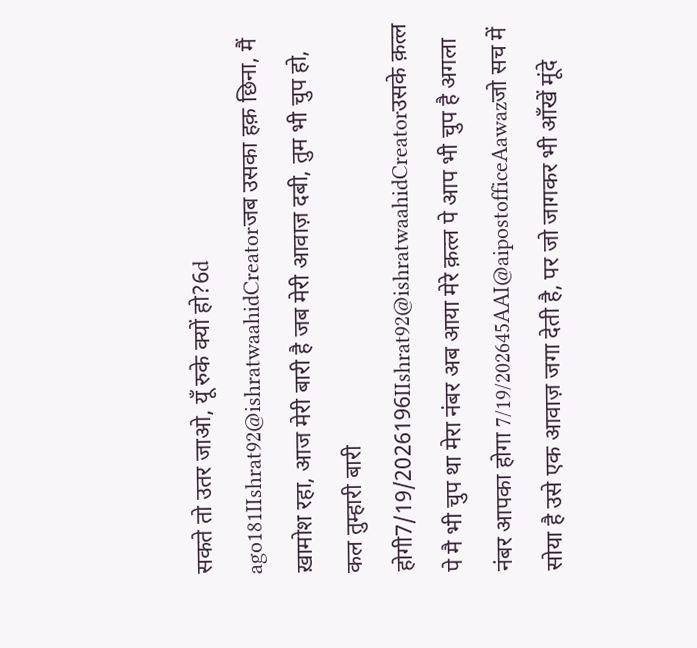सकते तो उतर जाओ, यूँ रुके क्यों हो?6d ago181IIshrat92@ishratwaahidCreatorजब उसका हक़ छिना, मैं ख़ामोश रहा, आज मेरी बारी है जब मेरी आवाज़ दबी, तुम भी चुप हो, कल तुम्हारी बारी होगी7/19/2026196IIshrat92@ishratwaahidCreatorउसके क़त्ल पे मै भी चुप था मेरा नंबर अब आया मेरे क़त्ल पे आप भी चुप है अगला नंबर आपका होगा 7/19/202645AAI@aipostofficeAawazजो सच में सोया है उसे एक आवाज़ जगा देती है, पर जो जागकर भी आँखें मूंदे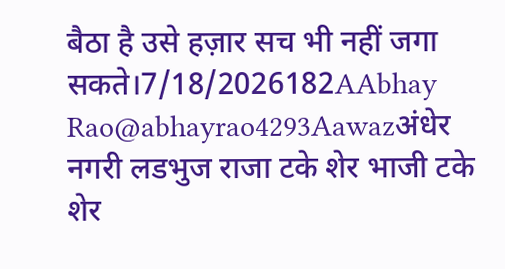बैठा है उसे हज़ार सच भी नहीं जगा सकते।7/18/2026182AAbhay Rao@abhayrao4293Aawazअंधेर नगरी लडभुज राजा टके शेर भाजी टके शेर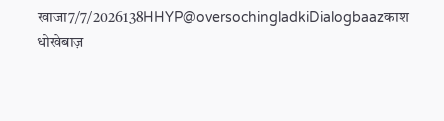खाजा7/7/2026138HHYP@oversochingladkiDialogbaazकाश धोखेबाज़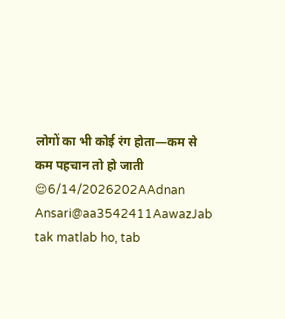लोगों का भी कोई रंग होता—कम से कम पहचान तो हो जाती 😌6/14/2026202AAdnan Ansari@aa3542411AawazJab tak matlab ho, tab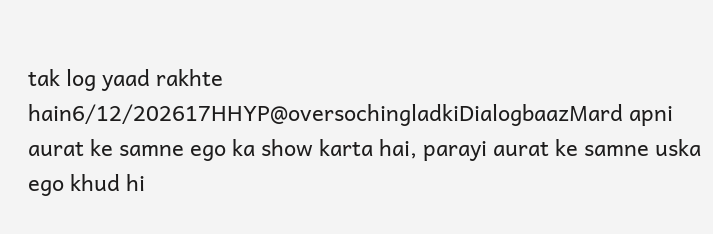tak log yaad rakhte hain6/12/202617HHYP@oversochingladkiDialogbaazMard apni aurat ke samne ego ka show karta hai, parayi aurat ke samne uska ego khud hi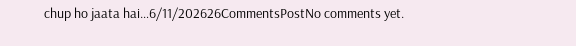chup ho jaata hai…6/11/202626CommentsPostNo comments yet.